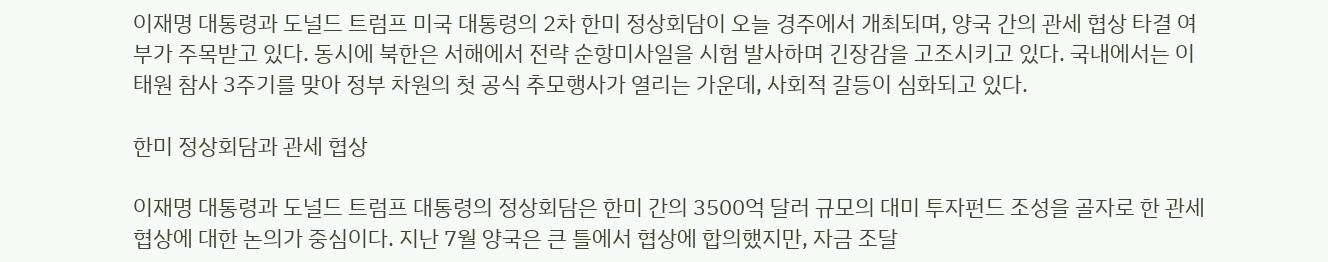이재명 대통령과 도널드 트럼프 미국 대통령의 2차 한미 정상회담이 오늘 경주에서 개최되며, 양국 간의 관세 협상 타결 여부가 주목받고 있다. 동시에 북한은 서해에서 전략 순항미사일을 시험 발사하며 긴장감을 고조시키고 있다. 국내에서는 이태원 참사 3주기를 맞아 정부 차원의 첫 공식 추모행사가 열리는 가운데, 사회적 갈등이 심화되고 있다.

한미 정상회담과 관세 협상

이재명 대통령과 도널드 트럼프 대통령의 정상회담은 한미 간의 3500억 달러 규모의 대미 투자펀드 조성을 골자로 한 관세 협상에 대한 논의가 중심이다. 지난 7월 양국은 큰 틀에서 협상에 합의했지만, 자금 조달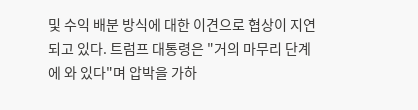및 수익 배분 방식에 대한 이견으로 협상이 지연되고 있다. 트럼프 대통령은 "거의 마무리 단계에 와 있다"며 압박을 가하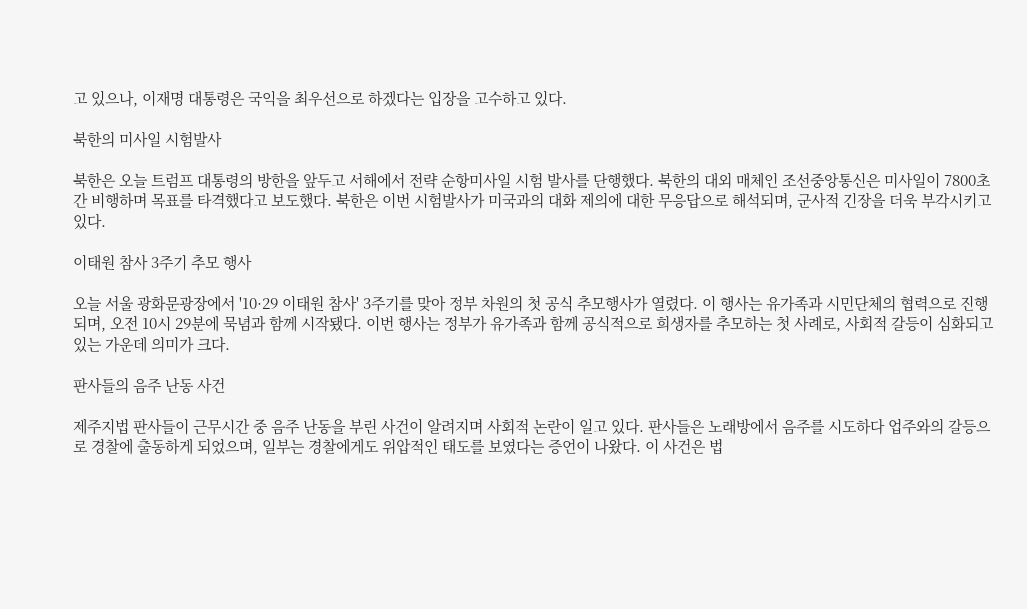고 있으나, 이재명 대통령은 국익을 최우선으로 하겠다는 입장을 고수하고 있다.

북한의 미사일 시험발사

북한은 오늘 트럼프 대통령의 방한을 앞두고 서해에서 전략 순항미사일 시험 발사를 단행했다. 북한의 대외 매체인 조선중앙통신은 미사일이 7800초 간 비행하며 목표를 타격했다고 보도했다. 북한은 이번 시험발사가 미국과의 대화 제의에 대한 무응답으로 해석되며, 군사적 긴장을 더욱 부각시키고 있다.

이태원 참사 3주기 추모 행사

오늘 서울 광화문광장에서 '10·29 이태원 참사' 3주기를 맞아 정부 차원의 첫 공식 추모행사가 열렸다. 이 행사는 유가족과 시민단체의 협력으로 진행되며, 오전 10시 29분에 묵념과 함께 시작됐다. 이번 행사는 정부가 유가족과 함께 공식적으로 희생자를 추모하는 첫 사례로, 사회적 갈등이 심화되고 있는 가운데 의미가 크다.

판사들의 음주 난동 사건

제주지법 판사들이 근무시간 중 음주 난동을 부린 사건이 알려지며 사회적 논란이 일고 있다. 판사들은 노래방에서 음주를 시도하다 업주와의 갈등으로 경찰에 출동하게 되었으며, 일부는 경찰에게도 위압적인 태도를 보였다는 증언이 나왔다. 이 사건은 법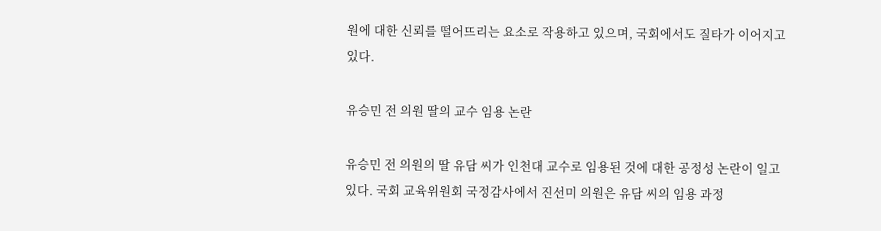원에 대한 신뢰를 떨어뜨리는 요소로 작용하고 있으며, 국회에서도 질타가 이어지고 있다.

유승민 전 의원 딸의 교수 임용 논란

유승민 전 의원의 딸 유담 씨가 인천대 교수로 임용된 것에 대한 공정성 논란이 일고 있다. 국회 교육위원회 국정감사에서 진선미 의원은 유담 씨의 임용 과정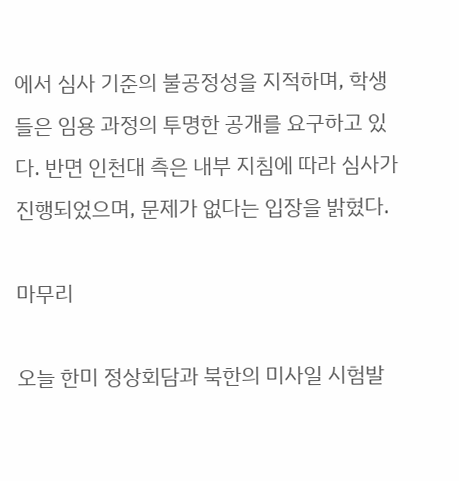에서 심사 기준의 불공정성을 지적하며, 학생들은 임용 과정의 투명한 공개를 요구하고 있다. 반면 인천대 측은 내부 지침에 따라 심사가 진행되었으며, 문제가 없다는 입장을 밝혔다.

마무리

오늘 한미 정상회담과 북한의 미사일 시험발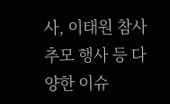사, 이태원 참사 추모 행사 등 다양한 이슈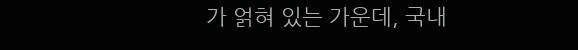가 얽혀 있는 가운데, 국내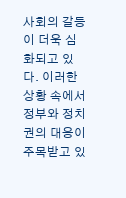사회의 갈등이 더욱 심화되고 있다. 이러한 상황 속에서 정부와 정치권의 대응이 주목받고 있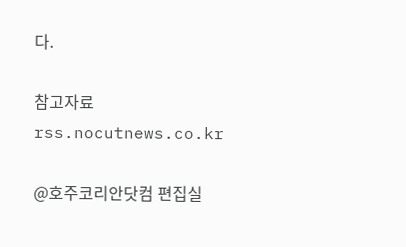다.

참고자료
rss.nocutnews.co.kr

@호주코리안닷컴 편집실